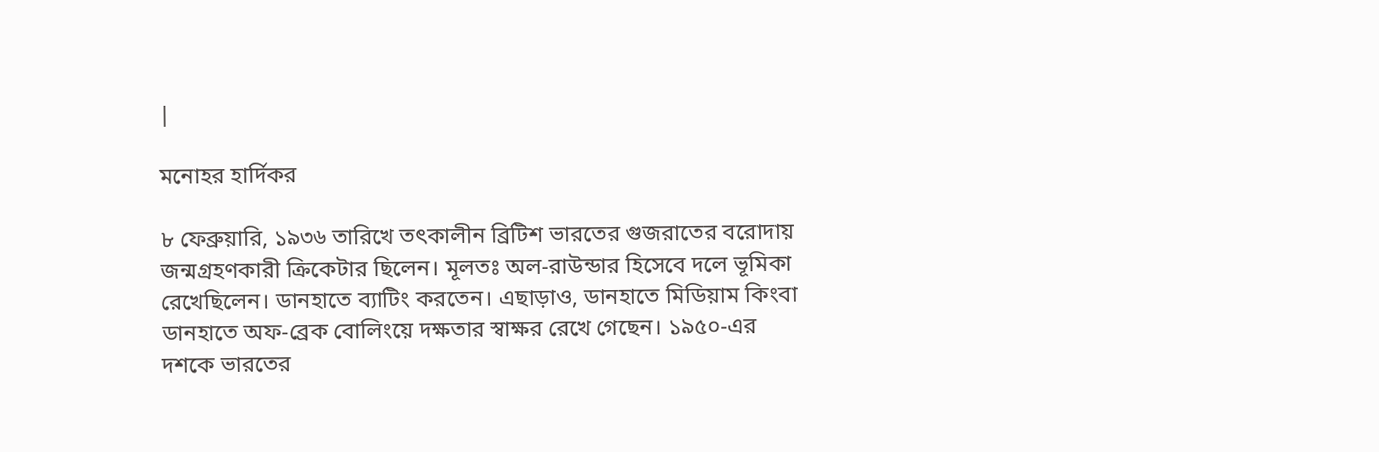|

মনোহর হার্দিকর

৮ ফেব্রুয়ারি, ১৯৩৬ তারিখে তৎকালীন ব্রিটিশ ভারতের গুজরাতের বরোদায় জন্মগ্রহণকারী ক্রিকেটার ছিলেন। মূলতঃ অল-রাউন্ডার হিসেবে দলে ভূমিকা রেখেছিলেন। ডানহাতে ব্যাটিং করতেন। এছাড়াও, ডানহাতে মিডিয়াম কিংবা ডানহাতে অফ-ব্রেক বোলিংয়ে দক্ষতার স্বাক্ষর রেখে গেছেন। ১৯৫০-এর দশকে ভারতের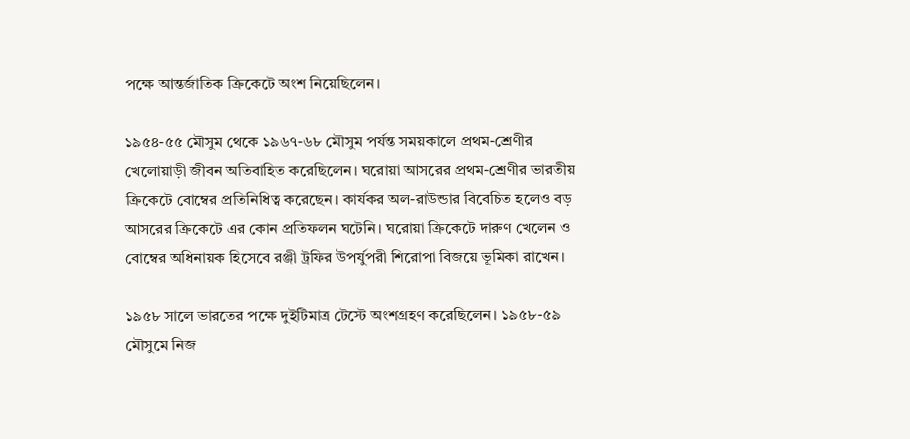পক্ষে আন্তর্জাতিক ক্রিকেটে অংশ নিয়েছিলেন।

১৯৫৪-৫৫ মৌসুম থেকে ১৯৬৭-৬৮ মৌসুম পর্যন্ত সময়কালে প্রথম-শ্রেণীর খেলোয়াড়ী জীবন অতিবাহিত করেছিলেন। ঘরোয়া আসরের প্রথম-শ্রেণীর ভারতীয় ক্রিকেটে বোম্বের প্রতিনিধিত্ব করেছেন। কার্যকর অল-রাউন্ডার বিবেচিত হলেও বড় আসরের ক্রিকেটে এর কোন প্রতিফলন ঘটেনি। ঘরোয়া ক্রিকেটে দারুণ খেলেন ও বোম্বের অধিনায়ক হিসেবে রঞ্জী ট্রফির উপর্যুপরী শিরোপা বিজয়ে ভূমিকা রাখেন।

১৯৫৮ সালে ভারতের পক্ষে দুইটিমাত্র টেস্টে অংশগ্রহণ করেছিলেন। ১৯৫৮-৫৯ মৌসুমে নিজ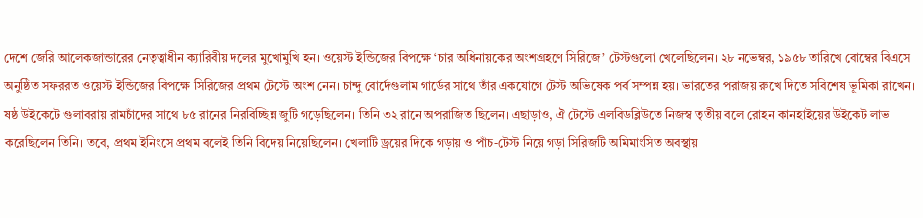দেশে জেরি আলেকজান্ডারের নেতৃত্বাধীন ক্যারিবীয় দলের মুখোমুখি হন। ওয়েস্ট ইন্ডিজের বিপক্ষে ‘চার অধিনায়কের অংশগ্রহণে সিরিজে’ টেস্টগুলো খেলেছিলেন। ২৮ নভেম্বর, ১৯৫৮ তারিখে বোম্বের বিএসে অনুষ্ঠিত সফররত ওয়েস্ট ইন্ডিজের বিপক্ষে সিরিজের প্রথম টেস্টে অংশ নেন। চান্দু বোর্দেগুলাম গার্ডের সাথে তাঁর একযোগে টেস্ট অভিষেক পর্ব সম্পন্ন হয়। ভারতের পরাজয় রুখে দিতে সবিশেষ ভূমিকা রাখেন। ষষ্ঠ উইকেটে গুলাবরায় রামচাঁদের সাথে ৮৫ রানের নিরবিচ্ছিন্ন জুটি গড়েছিলেন। তিনি ৩২ রানে অপরাজিত ছিলেন। এছাড়াও, ঐ টেস্টে এলবিডব্লিউতে নিজস্ব তৃতীয় বলে রোহন কানহাইয়ের উইকেট লাভ করেছিলেন তিনি। তবে, প্রথম ইনিংসে প্রথম বলেই তিনি বিদেয় নিয়েছিলেন। খেলাটি ড্রয়ের দিকে গড়ায় ও পাঁচ-টেস্ট নিয়ে গড়া সিরিজটি অমিমাংসিত অবস্থায়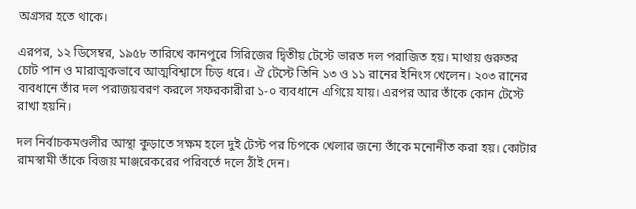অগ্রসর হতে থাকে।

এরপর, ১২ ডিসেম্বর, ১৯৫৮ তারিখে কানপুরে সিরিজের দ্বিতীয় টেস্টে ভারত দল পরাজিত হয়। মাথায় গুরুতর চোট পান ও মারাত্মকভাবে আত্মবিশ্বাসে চিড় ধরে। ঐ টেস্টে তিনি ১৩ ও ১১ রানের ইনিংস খেলেন। ২০৩ রানের ব্যবধানে তাঁর দল পরাজয়বরণ করলে সফরকারীরা ১-০ ব্যবধানে এগিয়ে যায়। এরপর আর তাঁকে কোন টেস্টে রাখা হয়নি।

দল নির্বাচকমণ্ডলীর আস্থা কুড়াতে সক্ষম হলে দুই টেস্ট পর চিপকে খেলার জন্যে তাঁকে মনোনীত করা হয়। কোটার রামস্বামী তাঁকে বিজয় মাঞ্জরেকরের পরিবর্তে দলে ঠাঁই দেন।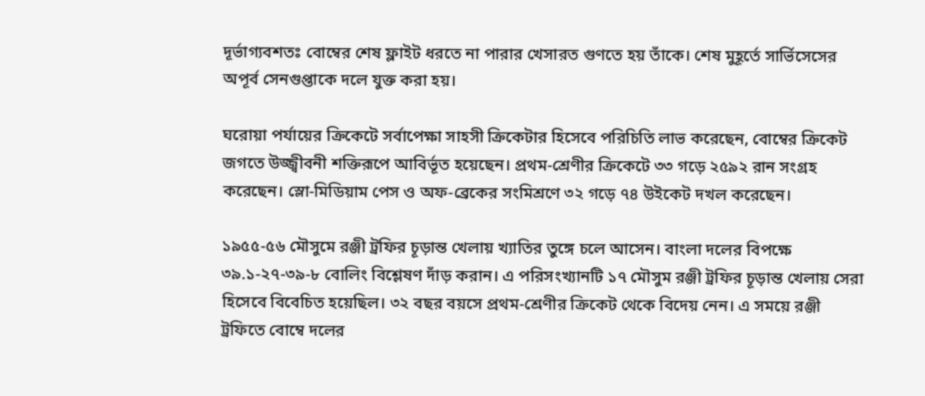দূর্ভাগ্যবশতঃ বোম্বের শেষ ফ্লাইট ধরতে না পারার খেসারত গুণতে হয় তাঁকে। শেষ মুহূর্তে সার্ভিসেসের অপূর্ব সেনগুপ্তাকে দলে যুক্ত করা হয়।

ঘরোয়া পর্যায়ের ক্রিকেটে সর্বাপেক্ষা সাহসী ক্রিকেটার হিসেবে পরিচিতি লাভ করেছেন, বোম্বের ক্রিকেট জগতে উজ্জ্বীবনী শক্তিরূপে আবির্ভূত হয়েছেন। প্রথম-শ্রেণীর ক্রিকেটে ৩৩ গড়ে ২৫৯২ রান সংগ্রহ করেছেন। স্লো-মিডিয়াম পেস ও অফ-ব্রেকের সংমিশ্রণে ৩২ গড়ে ৭৪ উইকেট দখল করেছেন।

১৯৫৫-৫৬ মৌসুমে রঞ্জী ট্রফির চূড়ান্ত খেলায় খ্যাতির তুঙ্গে চলে আসেন। বাংলা দলের বিপক্ষে ৩৯.১-২৭-৩৯-৮ বোলিং বিশ্লেষণ দাঁড় করান। এ পরিসংখ্যানটি ১৭ মৌসুম রঞ্জী ট্রফির চূড়ান্ত খেলায় সেরা হিসেবে বিবেচিত হয়েছিল। ৩২ বছর বয়সে প্রথম-শ্রেণীর ক্রিকেট থেকে বিদেয় নেন। এ সময়ে রঞ্জী ট্রফিতে বোম্বে দলের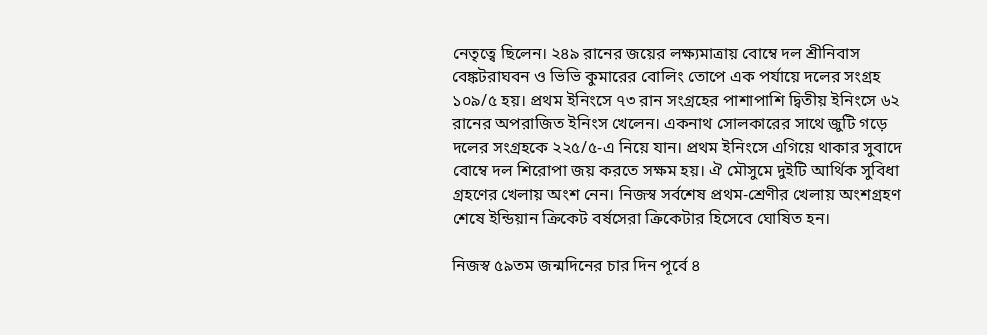নেতৃত্বে ছিলেন। ২৪৯ রানের জয়ের লক্ষ্যমাত্রায় বোম্বে দল শ্রীনিবাস বেঙ্কটরাঘবন ও ভিভি কুমারের বোলিং তোপে এক পর্যায়ে দলের সংগ্রহ ১০৯/৫ হয়। প্রথম ইনিংসে ৭৩ রান সংগ্রহের পাশাপাশি দ্বিতীয় ইনিংসে ৬২ রানের অপরাজিত ইনিংস খেলেন। একনাথ সোলকারের সাথে জুটি গড়ে দলের সংগ্রহকে ২২৫/৫-এ নিয়ে যান। প্রথম ইনিংসে এগিয়ে থাকার সুবাদে বোম্বে দল শিরোপা জয় করতে সক্ষম হয়। ঐ মৌসুমে দুইটি আর্থিক সুবিধা গ্রহণের খেলায় অংশ নেন। নিজস্ব সর্বশেষ প্রথম-শ্রেণীর খেলায় অংশগ্রহণ শেষে ইন্ডিয়ান ক্রিকেট বর্ষসেরা ক্রিকেটার হিসেবে ঘোষিত হন।

নিজস্ব ৫৯তম জন্মদিনের চার দিন পূর্বে ৪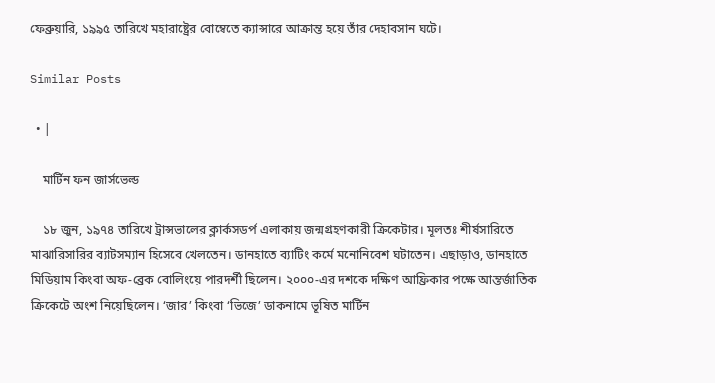ফেব্রুয়ারি, ১৯৯৫ তারিখে মহারাষ্ট্রের বোম্বেতে ক্যান্সারে আক্রান্ত হয়ে তাঁর দেহাবসান ঘটে।

Similar Posts

  • |

    মার্টিন ফন জার্সভেল্ড

    ১৮ জুন, ১৯৭৪ তারিখে ট্রান্সভালের ক্লার্কসডর্প এলাকায় জন্মগ্রহণকারী ক্রিকেটার। মূলতঃ শীর্ষসারিতে মাঝারিসারির ব্যাটসম্যান হিসেবে খেলতেন। ডানহাতে ব্যাটিং কর্মে মনোনিবেশ ঘটাতেন। এছাড়াও, ডানহাতে মিডিয়াম কিংবা অফ-ব্রেক বোলিংয়ে পারদর্শী ছিলেন। ২০০০-এর দশকে দক্ষিণ আফ্রিকার পক্ষে আন্তর্জাতিক ক্রিকেটে অংশ নিয়েছিলেন। ‘জার’ কিংবা ‘ভিজে’ ডাকনামে ভূষিত মার্টিন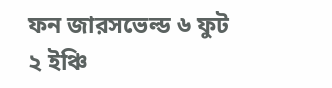ফন জারসভেল্ড ৬ ফুট ২ ইঞ্চি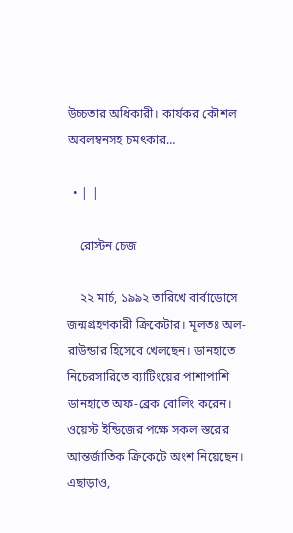উচ্চতার অধিকারী। কার্যকর কৌশল অবলম্বনসহ চমৎকার…

  • | |

    রোস্টন চেজ

    ২২ মার্চ, ১৯৯২ তারিখে বার্বাডোসে জন্মগ্রহণকারী ক্রিকেটার। মূলতঃ অল-রাউন্ডার হিসেবে খেলছেন। ডানহাতে নিচেরসারিতে ব্যাটিংয়ের পাশাপাশি ডানহাতে অফ-ব্রেক বোলিং করেন। ওয়েস্ট ইন্ডিজের পক্ষে সকল স্তরের আন্তর্জাতিক ক্রিকেটে অংশ নিয়েছেন। এছাড়াও,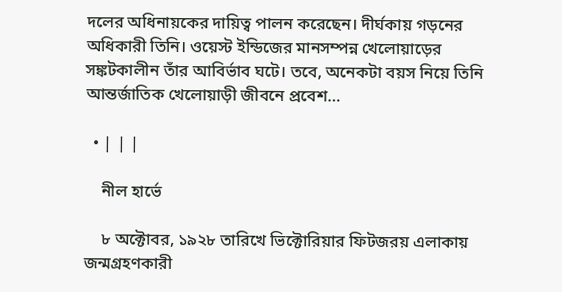দলের অধিনায়কের দায়িত্ব পালন করেছেন। দীর্ঘকায় গড়নের অধিকারী তিনি। ওয়েস্ট ইন্ডিজের মানসম্পন্ন খেলোয়াড়ের সঙ্কটকালীন তাঁর আবির্ভাব ঘটে। তবে, অনেকটা বয়স নিয়ে তিনি আন্তর্জাতিক খেলোয়াড়ী জীবনে প্রবেশ…

  • | | |

    নীল হার্ভে

    ৮ অক্টোবর, ১৯২৮ তারিখে ভিক্টোরিয়ার ফিটজরয় এলাকায় জন্মগ্রহণকারী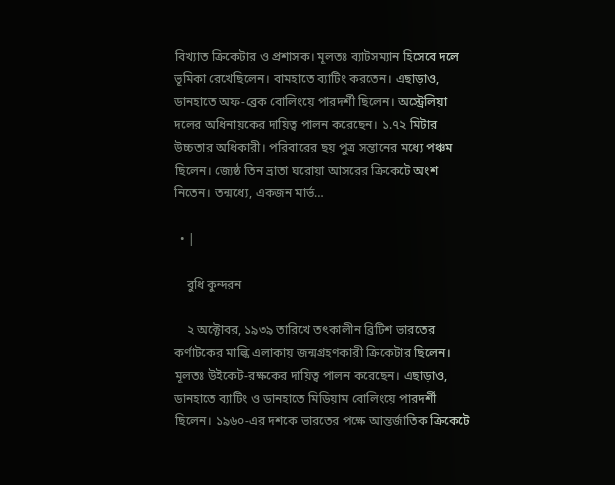বিখ্যাত ক্রিকেটার ও প্রশাসক। মূলতঃ ব্যাটসম্যান হিসেবে দলে ভূমিকা রেখেছিলেন। বামহাতে ব্যাটিং করতেন। এছাড়াও, ডানহাতে অফ-ব্রেক বোলিংয়ে পারদর্শী ছিলেন। অস্ট্রেলিয়া দলের অধিনায়কের দায়িত্ব পালন করেছেন। ১.৭২ মিটার উচ্চতার অধিকারী। পরিবারের ছয় পুত্র সন্তানের মধ্যে পঞ্চম ছিলেন। জ্যেষ্ঠ তিন ভ্রাতা ঘরোয়া আসরের ক্রিকেটে অংশ নিতেন। তন্মধ্যে, একজন মার্ভ…

  • |

    বুধি কুন্দরন

    ২ অক্টোবর, ১৯৩৯ তারিখে তৎকালীন ব্রিটিশ ভারতের কর্ণাটকের মাল্কি এলাকায় জন্মগ্রহণকারী ক্রিকেটার ছিলেন। মূলতঃ উইকেট-রক্ষকের দায়িত্ব পালন করেছেন। এছাড়াও, ডানহাতে ব্যাটিং ও ডানহাতে মিডিয়াম বোলিংয়ে পারদর্শী ছিলেন। ১৯৬০-এর দশকে ভারতের পক্ষে আন্তর্জাতিক ক্রিকেটে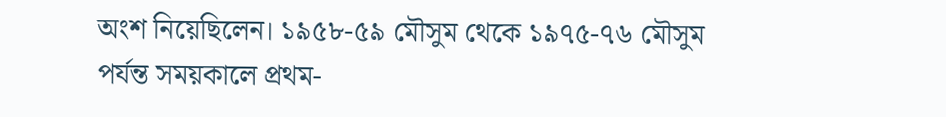অংশ নিয়েছিলেন। ১৯৫৮-৫৯ মৌসুম থেকে ১৯৭৫-৭৬ মৌসুম পর্যন্ত সময়কালে প্রথম-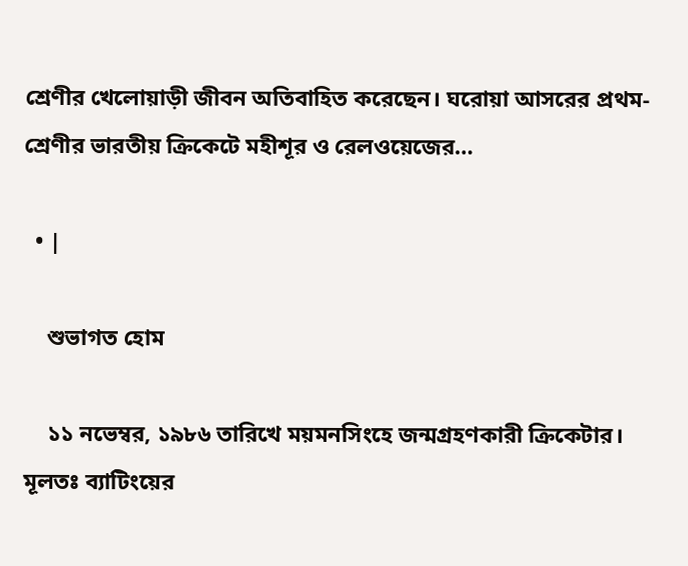শ্রেণীর খেলোয়াড়ী জীবন অতিবাহিত করেছেন। ঘরোয়া আসরের প্রথম-শ্রেণীর ভারতীয় ক্রিকেটে মহীশূর ও রেলওয়েজের…

  • |

    শুভাগত হোম

    ১১ নভেম্বর, ১৯৮৬ তারিখে ময়মনসিংহে জন্মগ্রহণকারী ক্রিকেটার। মূলতঃ ব্যাটিংয়ের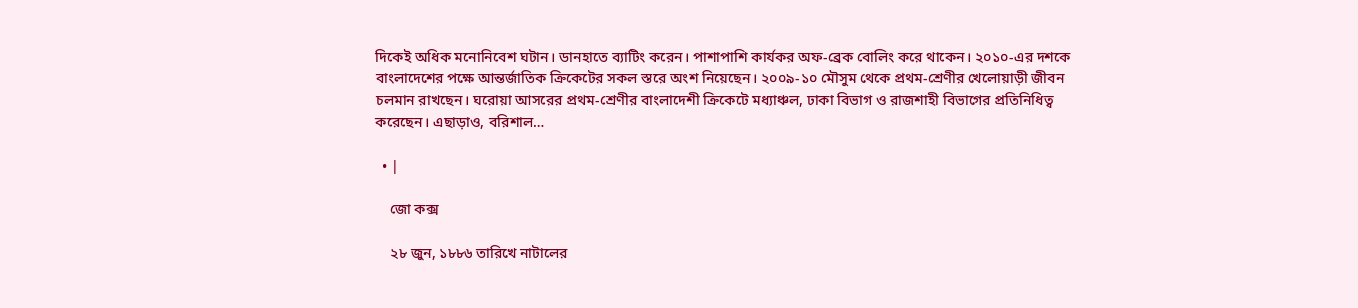দিকেই অধিক মনোনিবেশ ঘটান। ডানহাতে ব্যাটিং করেন। পাশাপাশি কার্যকর অফ-ব্রেক বোলিং করে থাকেন। ২০১০-এর দশকে বাংলাদেশের পক্ষে আন্তর্জাতিক ক্রিকেটের সকল স্তরে অংশ নিয়েছেন। ২০০৯-১০ মৌসুম থেকে প্রথম-শ্রেণীর খেলোয়াড়ী জীবন চলমান রাখছেন। ঘরোয়া আসরের প্রথম-শ্রেণীর বাংলাদেশী ক্রিকেটে মধ্যাঞ্চল, ঢাকা বিভাগ ও রাজশাহী বিভাগের প্রতিনিধিত্ব করেছেন। এছাড়াও, বরিশাল…

  • |

    জো কক্স

    ২৮ জুন, ১৮৮৬ তারিখে নাটালের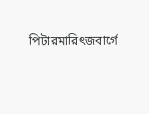পিটারমারিৎজবার্গে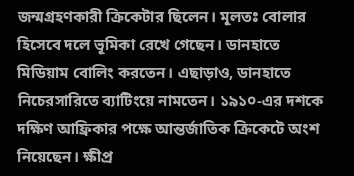জন্মগ্রহণকারী ক্রিকেটার ছিলেন। মূলতঃ বোলার হিসেবে দলে ভূমিকা রেখে গেছেন। ডানহাতে মিডিয়াম বোলিং করতেন। এছাড়াও, ডানহাতে নিচেরসারিতে ব্যাটিংয়ে নামতেন। ১৯১০-এর দশকে দক্ষিণ আফ্রিকার পক্ষে আন্তর্জাতিক ক্রিকেটে অংশ নিয়েছেন। ক্ষীপ্র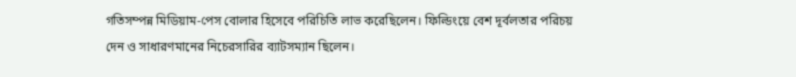গতিসম্পন্ন মিডিয়াম-পেস বোলার হিসেবে পরিচিতি লাভ করেছিলেন। ফিল্ডিংয়ে বেশ দূর্বলতার পরিচয় দেন ও সাধারণমানের নিচেরসারির ব্যাটসম্যান ছিলেন।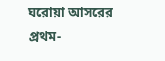ঘরোয়া আসরের প্রথম-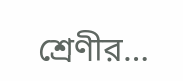শ্রেণীর…